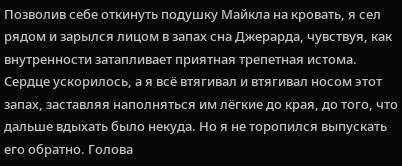Позволив себе откинуть подушку Майкла на кровать, я сел рядом и зарылся лицом в запах сна Джерарда, чувствуя, как внутренности затапливает приятная трепетная истома. Сердце ускорилось, а я всё втягивал и втягивал носом этот запах, заставляя наполняться им лёгкие до края, до того, что дальше вдыхать было некуда. Но я не торопился выпускать его обратно. Голова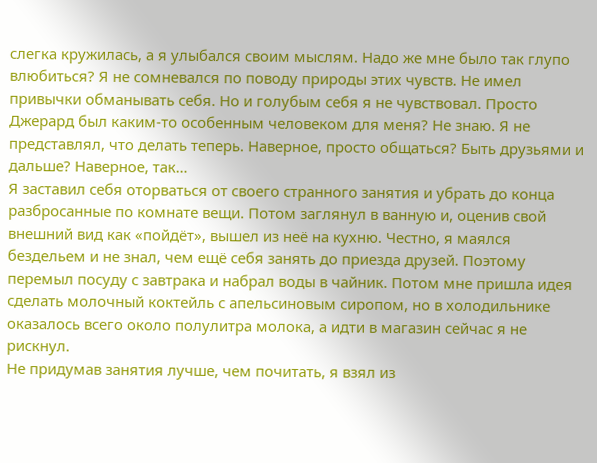слегка кружилась, а я улыбался своим мыслям. Надо же мне было так глупо влюбиться? Я не сомневался по поводу природы этих чувств. Не имел привычки обманывать себя. Но и голубым себя я не чувствовал. Просто Джерард был каким-то особенным человеком для меня? Не знаю. Я не представлял, что делать теперь. Наверное, просто общаться? Быть друзьями и дальше? Наверное, так…
Я заставил себя оторваться от своего странного занятия и убрать до конца разбросанные по комнате вещи. Потом заглянул в ванную и, оценив свой внешний вид как «пойдёт», вышел из неё на кухню. Честно, я маялся бездельем и не знал, чем ещё себя занять до приезда друзей. Поэтому перемыл посуду с завтрака и набрал воды в чайник. Потом мне пришла идея сделать молочный коктейль с апельсиновым сиропом, но в холодильнике оказалось всего около полулитра молока, а идти в магазин сейчас я не рискнул.
Не придумав занятия лучше, чем почитать, я взял из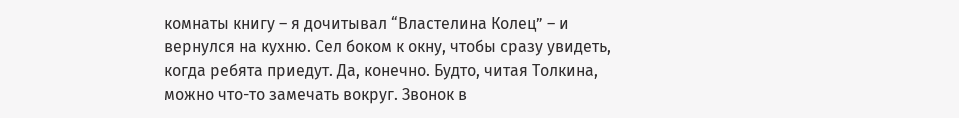комнаты книгу – я дочитывал “Властелина Колец” – и вернулся на кухню. Сел боком к окну, чтобы сразу увидеть, когда ребята приедут. Да, конечно. Будто, читая Толкина, можно что-то замечать вокруг. Звонок в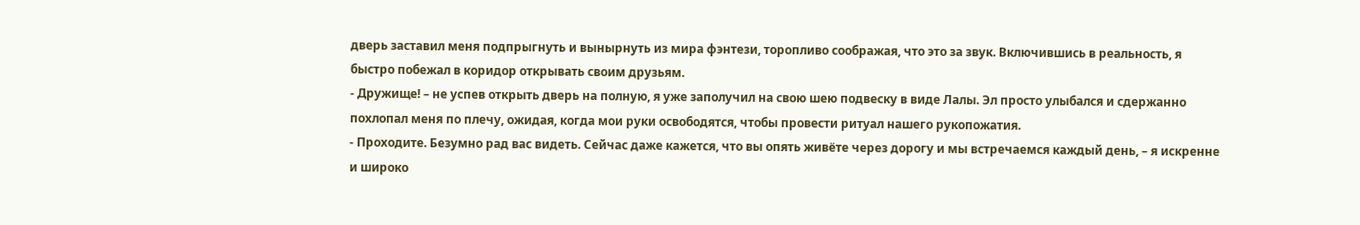дверь заставил меня подпрыгнуть и вынырнуть из мира фэнтези, торопливо соображая, что это за звук. Включившись в реальность, я быстро побежал в коридор открывать своим друзьям.
- Дружище! – не успев открыть дверь на полную, я уже заполучил на свою шею подвеску в виде Лалы. Эл просто улыбался и сдержанно похлопал меня по плечу, ожидая, когда мои руки освободятся, чтобы провести ритуал нашего рукопожатия.
- Проходите. Безумно рад вас видеть. Сейчас даже кажется, что вы опять живёте через дорогу и мы встречаемся каждый день, – я искренне и широко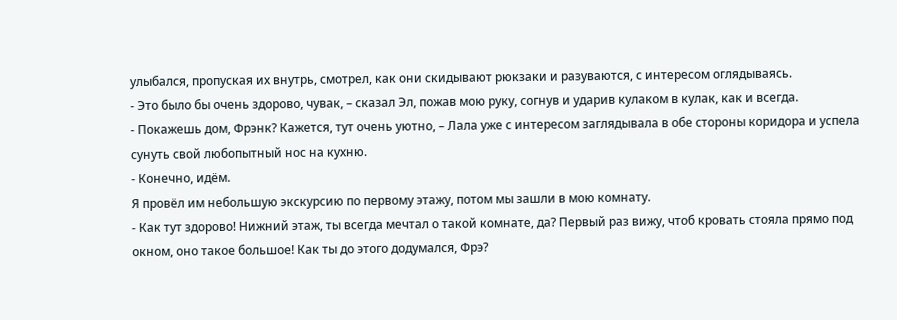улыбался, пропуская их внутрь, смотрел, как они скидывают рюкзаки и разуваются, с интересом оглядываясь.
- Это было бы очень здорово, чувак, – сказал Эл, пожав мою руку, согнув и ударив кулаком в кулак, как и всегда.
- Покажешь дом, Фрэнк? Кажется, тут очень уютно, – Лала уже с интересом заглядывала в обе стороны коридора и успела сунуть свой любопытный нос на кухню.
- Конечно, идём.
Я провёл им небольшую экскурсию по первому этажу, потом мы зашли в мою комнату.
- Как тут здорово! Нижний этаж, ты всегда мечтал о такой комнате, да? Первый раз вижу, чтоб кровать стояла прямо под окном, оно такое большое! Как ты до этого додумался, Фрэ?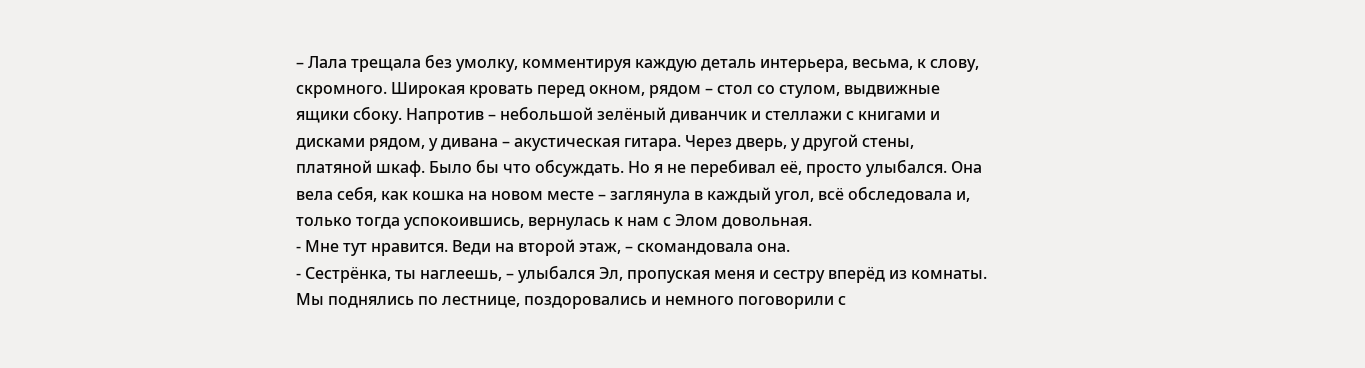– Лала трещала без умолку, комментируя каждую деталь интерьера, весьма, к слову, скромного. Широкая кровать перед окном, рядом – стол со стулом, выдвижные ящики сбоку. Напротив – небольшой зелёный диванчик и стеллажи с книгами и дисками рядом, у дивана – акустическая гитара. Через дверь, у другой стены, платяной шкаф. Было бы что обсуждать. Но я не перебивал её, просто улыбался. Она вела себя, как кошка на новом месте – заглянула в каждый угол, всё обследовала и, только тогда успокоившись, вернулась к нам с Элом довольная.
- Мне тут нравится. Веди на второй этаж, – скомандовала она.
- Сестрёнка, ты наглеешь, – улыбался Эл, пропуская меня и сестру вперёд из комнаты.
Мы поднялись по лестнице, поздоровались и немного поговорили с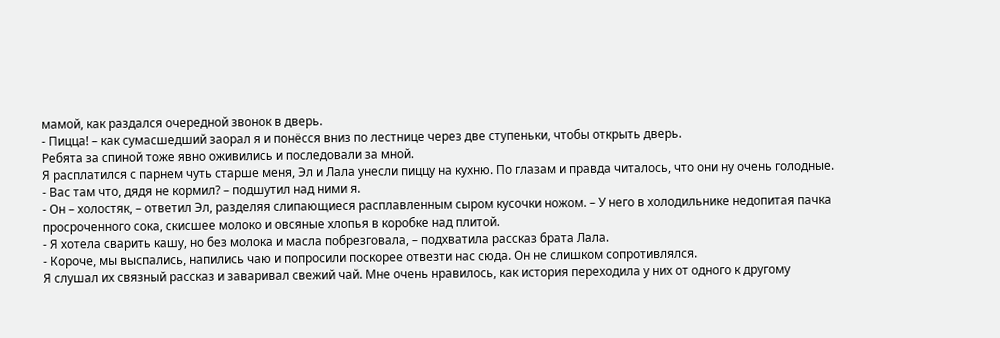мамой, как раздался очередной звонок в дверь.
- Пицца! – как сумасшедший заорал я и понёсся вниз по лестнице через две ступеньки, чтобы открыть дверь.
Ребята за спиной тоже явно оживились и последовали за мной.
Я расплатился с парнем чуть старше меня, Эл и Лала унесли пиццу на кухню. По глазам и правда читалось, что они ну очень голодные.
- Вас там что, дядя не кормил? – подшутил над ними я.
- Он – холостяк, – ответил Эл, разделяя слипающиеся расплавленным сыром кусочки ножом. – У него в холодильнике недопитая пачка просроченного сока, скисшее молоко и овсяные хлопья в коробке над плитой.
- Я хотела сварить кашу, но без молока и масла побрезговала, – подхватила рассказ брата Лала.
- Короче, мы выспались, напились чаю и попросили поскорее отвезти нас сюда. Он не слишком сопротивлялся.
Я слушал их связный рассказ и заваривал свежий чай. Мне очень нравилось, как история переходила у них от одного к другому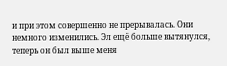и при этом совершенно не прерывалась. Они немного изменились. Эл ещё больше вытянулся, теперь он был выше меня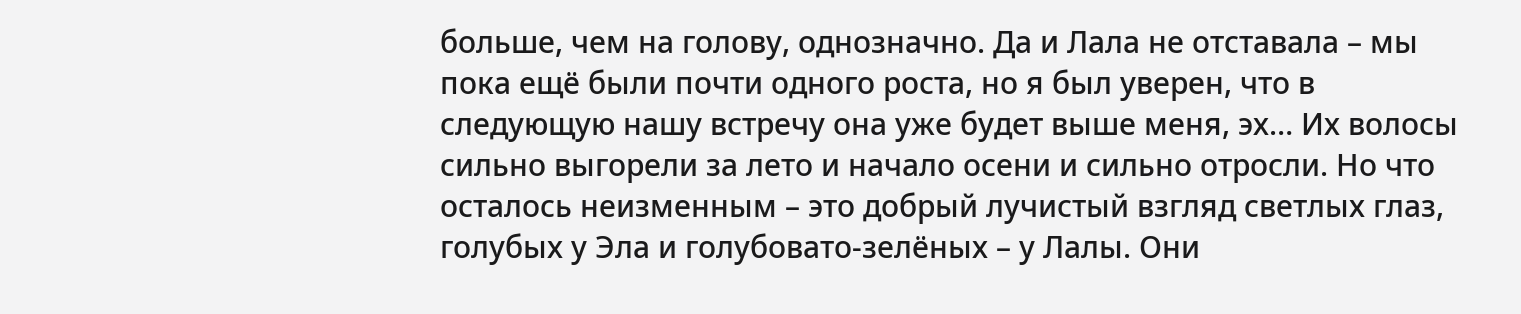больше, чем на голову, однозначно. Да и Лала не отставала – мы пока ещё были почти одного роста, но я был уверен, что в следующую нашу встречу она уже будет выше меня, эх… Их волосы сильно выгорели за лето и начало осени и сильно отросли. Но что осталось неизменным – это добрый лучистый взгляд светлых глаз, голубых у Эла и голубовато-зелёных – у Лалы. Они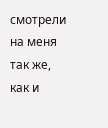смотрели на меня так же, как и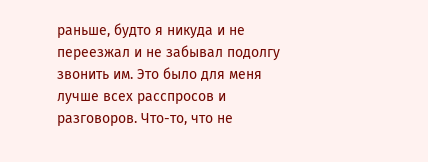раньше, будто я никуда и не переезжал и не забывал подолгу звонить им. Это было для меня лучше всех расспросов и разговоров. Что-то, что не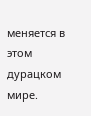меняется в этом дурацком мире.